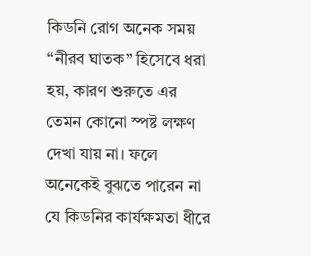কিডনি রোগ অনেক সময় “নীরব ঘাতক” হিসেবে ধরা হয়, কারণ শুরুতে এর তেমন কোনো স্পষ্ট লক্ষণ দেখা যায় না। ফলে অনেকেই বুঝতে পারেন না যে কিডনির কার্যক্ষমতা ধীরে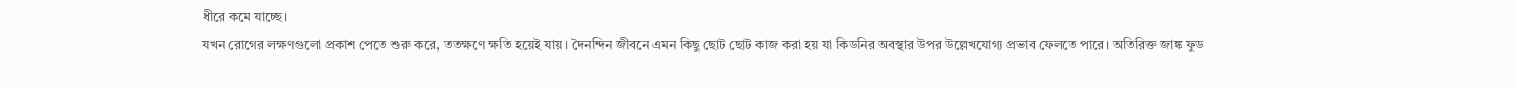ধীরে কমে যাচ্ছে।
যখন রোগের লক্ষণগুলো প্রকাশ পেতে শুরু করে, ততক্ষণে ক্ষতি হয়েই যায়। দৈনন্দিন জীবনে এমন কিছু ছোট ছোট কাজ করা হয় যা কিডনির অবস্থার উপর উল্লেখযোগ্য প্রভাব ফেলতে পারে। অতিরিক্ত জাঙ্ক ফুড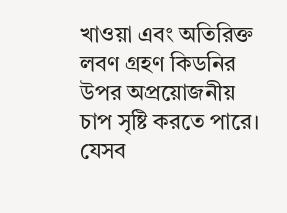খাওয়া এবং অতিরিক্ত লবণ গ্রহণ কিডনির উপর অপ্রয়োজনীয় চাপ সৃষ্টি করতে পারে।
যেসব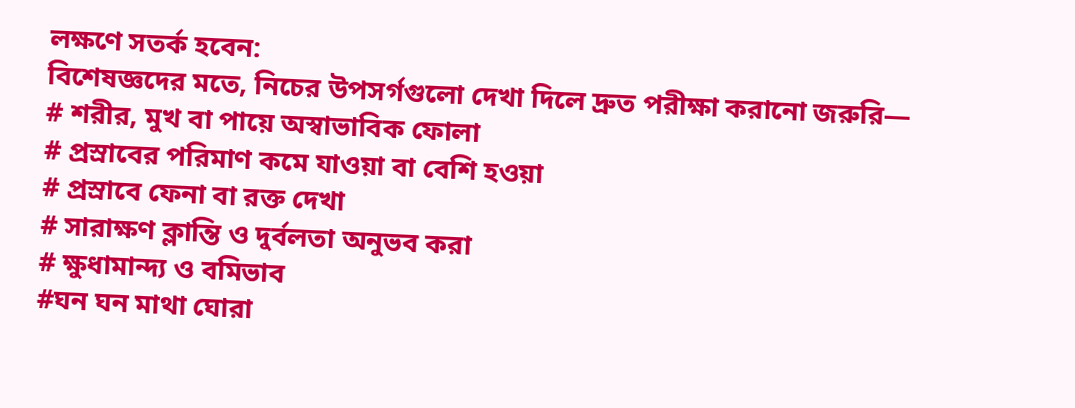লক্ষণে সতর্ক হবেন:
বিশেষজ্ঞদের মতে, নিচের উপসর্গগুলো দেখা দিলে দ্রুত পরীক্ষা করানো জরুরি—
# শরীর, মুখ বা পায়ে অস্বাভাবিক ফোলা
# প্রস্রাবের পরিমাণ কমে যাওয়া বা বেশি হওয়া
# প্রস্রাবে ফেনা বা রক্ত দেখা
# সারাক্ষণ ক্লান্তি ও দুর্বলতা অনুভব করা
# ক্ষুধামান্দ্য ও বমিভাব
#ঘন ঘন মাথা ঘোরা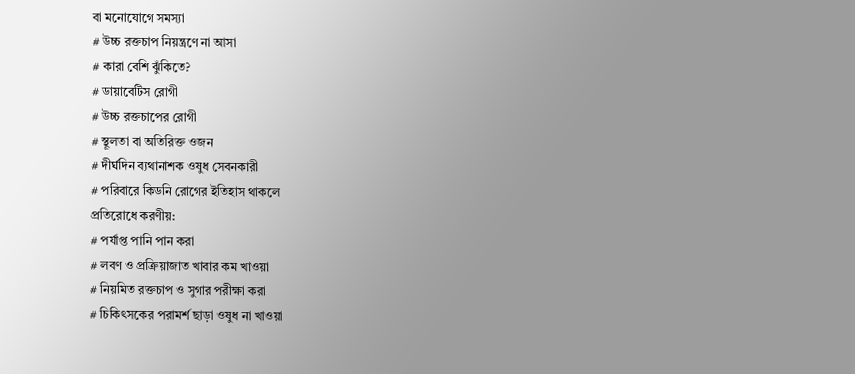বা মনোযোগে সমস্যা
# উচ্চ রক্তচাপ নিয়ন্ত্রণে না আসা
# কারা বেশি ঝুঁকিতে?
# ডায়াবেটিস রোগী
# উচ্চ রক্তচাপের রোগী
# স্থূলতা বা অতিরিক্ত ওজন
# দীর্ঘদিন ব্যথানাশক ওষুধ সেবনকারী
# পরিবারে কিডনি রোগের ইতিহাস থাকলে
প্রতিরোধে করণীয়:
# পর্যাপ্ত পানি পান করা
# লবণ ও প্রক্রিয়াজাত খাবার কম খাওয়া
# নিয়মিত রক্তচাপ ও সুগার পরীক্ষা করা
# চিকিৎসকের পরামর্শ ছাড়া ওষুধ না খাওয়া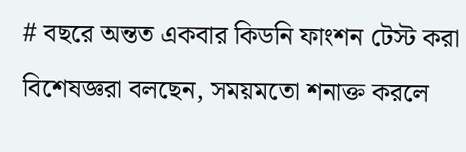# বছরে অন্তত একবার কিডনি ফাংশন টেস্ট করা
বিশেষজ্ঞরা বলছেন, সময়মতো শনাক্ত করলে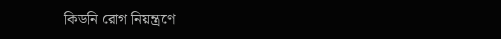কিডনি রোগ নিয়ন্ত্রণে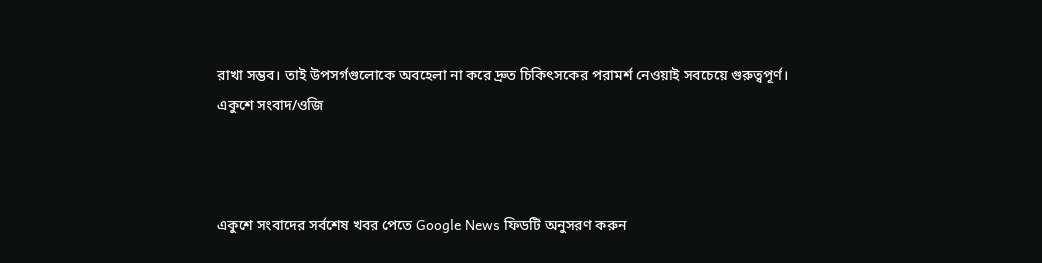রাখা সম্ভব। তাই উপসর্গগুলোকে অবহেলা না করে দ্রুত চিকিৎসকের পরামর্শ নেওয়াই সবচেয়ে গুরুত্বপূর্ণ।
একুশে সংবাদ/ওজি



একুশে সংবাদের সর্বশেষ খবর পেতে Google News ফিডটি অনুসরণ করুন